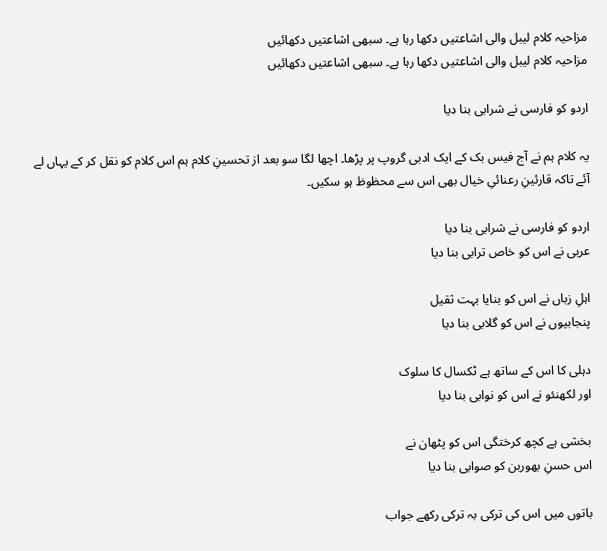مزاحیہ کلام لیبل والی اشاعتیں دکھا رہا ہے۔ سبھی اشاعتیں دکھائیں
مزاحیہ کلام لیبل والی اشاعتیں دکھا رہا ہے۔ سبھی اشاعتیں دکھائیں

اردو کو فارسی نے شرابی بنا دیا

یہ کلام ہم نے آج فیس بک کے ایک ادبی گروپ پر پڑھا۔ اچھا لگا سو بعد از تحسینِ کلام ہم اس کلام کو نقل کر کے یہاں لے آئے تاکہ قارئینِ رعنائیِ خیال بھی اس سے محظوظ ہو سکیں۔

اردو کو فارسی نے شرابی بنا دیا
عربی نے اس کو خاص ترابی بنا دیا

اہلِ زباں نے اس کو بنایا بہت ثقیل
پنجابیوں نے اس کو گلابی بنا دیا

دہلی کا اس کے ساتھ ہے ٹکسال کا سلوک
اور لکھنئو نے اس کو نوابی بنا دیا

بخشی ہے کچھ کرختگی اس کو پٹھان نے
اس حسنِ بھوربن کو صوابی بنا دیا

باتوں میں اس کی ترکی بہ ترکی رکھے جواب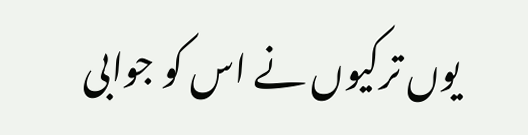یوں ترکیوں نے اس کو جوابی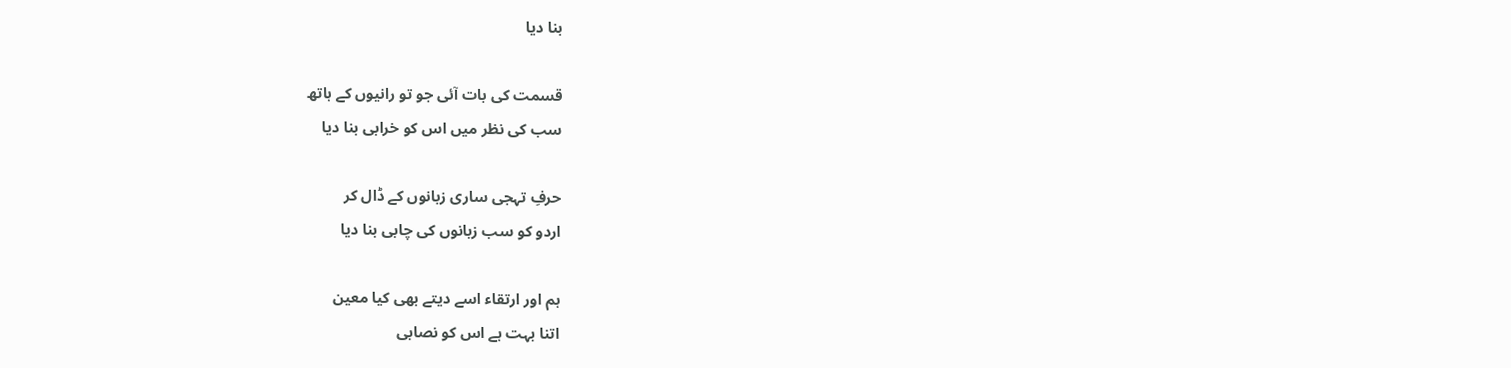بنا دیا

قسمت کی بات آئی جو تو رانیوں کے ہاتھ
سب کی نظر میں اس کو خرابی بنا دیا

حرفِ تہجی ساری زبانوں کے ڈال کر
اردو کو سب زبانوں کی چابی بنا دیا

ہم اور ارتقاء اسے دیتے بھی کیا معین
اتنا بہت ہے اس کو نصابی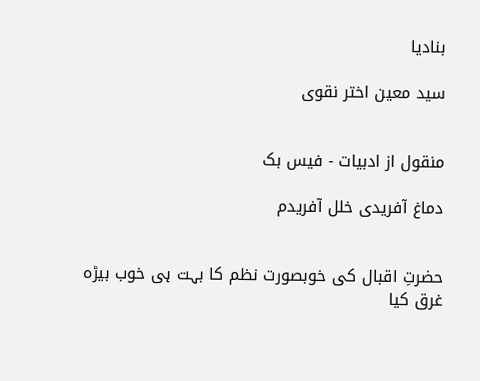بنادیا

سید معین اختر نقوی


منقول از ادبیات - فیس بک

دماغ آفریدی خلل آفریدم


حضرتِ اقبال کی خوبصورت نظم کا بہت ہی خوب بیڑہ غرق کیا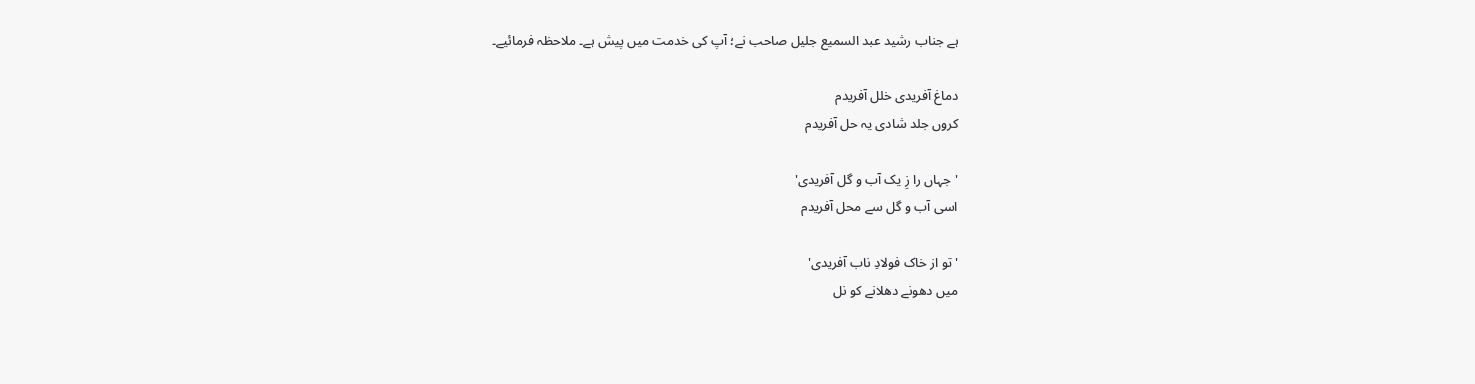ہے جناب رشید عبد السمیع جلیل صاحب نے؛ آپ کی خدمت میں پیش ہے۔ ملاحظہ فرمائیے۔

دماغ آفریدی خلل آفریدم
کروں جلد شادی یہ حل آفریدم

'جہاں را زِ یک آب و گل آفریدی'
اسی آب و گل سے محل آفریدم

'تو از خاک فولادِ ناب آفریدی'
میں دھونے دھلانے کو نل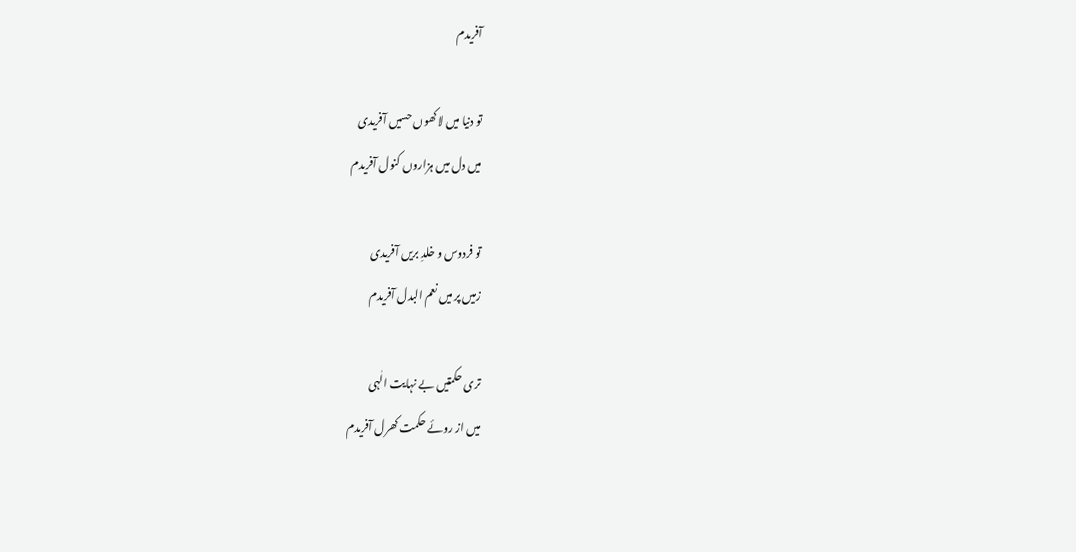آفریدم

تو دنیا میں لاکھوں حسیں آفریدی
میں دل میں ہزاروں کنول آفریدم

تو فردوس و خلدِ بریں آفریدی
زمیں پر میں نعم البدل آفریدم

تری حکمتیں بے نہایت الٰہی
میں از روئے حکمت کھرل آفریدم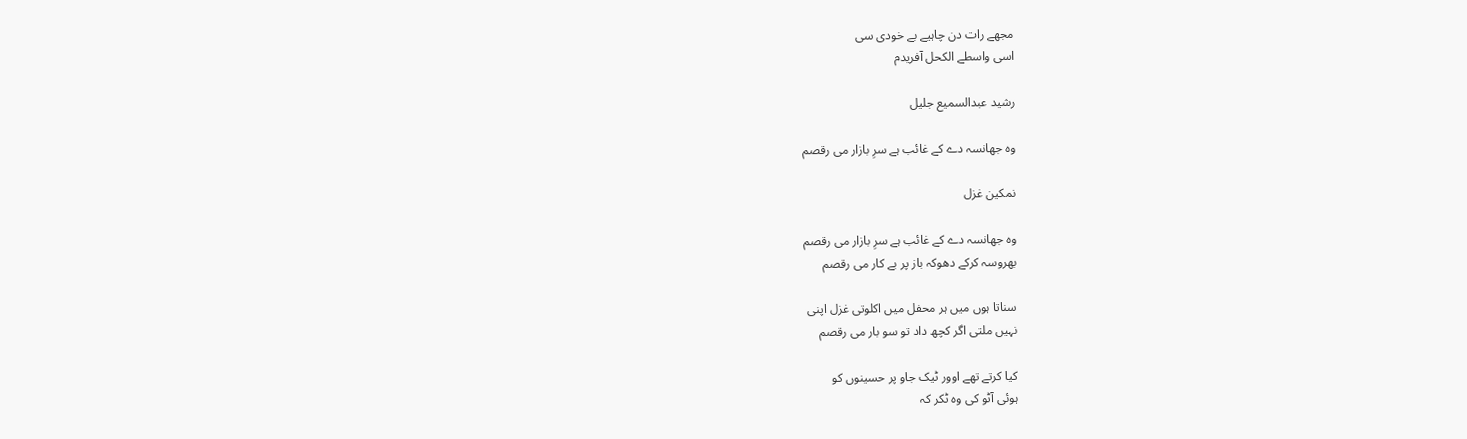مجھے رات دن چاہیے بے خودی سی
اسی واسطے الکحل آفریدم

رشید عبدالسمیع جلیل

وہ جھانسہ دے کے غائب ہے سرِ بازار می رقصم

نمکین غزل

وہ جھانسہ دے کے غائب ہے سرِ بازار می رقصم
بھروسہ کرکے دھوکہ باز پر بے کار می رقصم

سناتا ہوں میں ہر محفل میں اکلوتی غزل اپنی
نہیں ملتی اگر کچھ داد تو سو بار می رقصم

کیا کرتے تھے اوور ٹیک جاو پر حسینوں کو
ہوئی آٹو کی وہ ٹکر کہ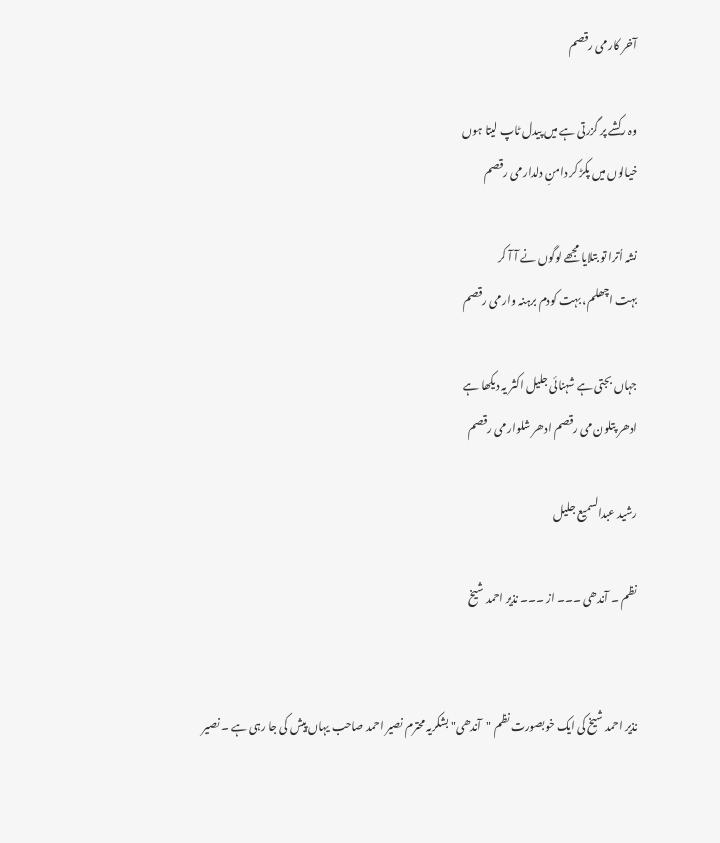آخر کار می رقصم

وہ رکشے پر گزرتی ہے میں پیدل ٹاپ لیتا ہوں
خیالوں میں پکڑ کر دامنِ دلدار می رقصم

نشہ اُترا تو بتلایا مجھے لوگوں نے آ آ کر
بہت اچھلم، بہت کودم برہنہ وار می رقصم

جہاں بجتی ہے شہنائی جلیل اکثر یہ دیکھا ہے
ادھر پتلون می رقصم ادھر شلوار می رقصم

رشید عبدالسمیع جلیل

نظم ۔ آندھی ۔۔۔ از ۔۔۔ نذیر احمد شیخ


نذیر احمد شیخ کی ایک خوبصورت نظم "آندھی" بشکریہ محترم نصیر احمد صاحب یہاں پیش کی جا رہی ہے ۔ نصیر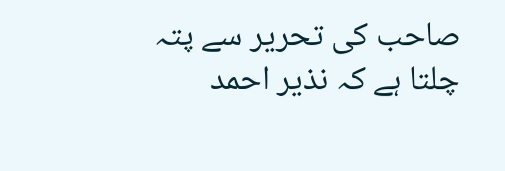صاحب کی تحریر سے پتہ چلتا ہے کہ نذیر احمد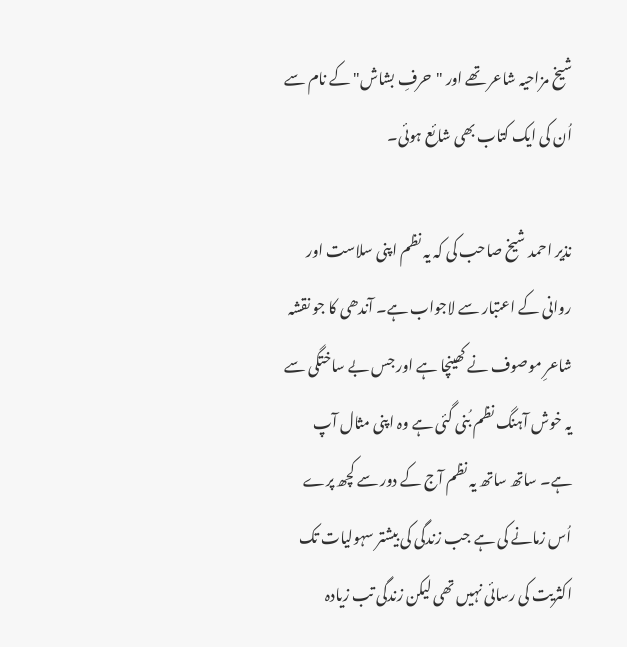شیخ مزاحیہ شاعر تھے اور "حرفِ بشاش" کے نام سے اُن کی ایک کتاب بھی شائع ہوئی۔

نذیر احمد شیخ صاحب کی کہ یہ نظم اپنی سلاست اور روانی کے اعتبار سے لاجواب ہے۔ آندھی کا جو نقشہ شاعرِ موصوف نے کھینچا ہے اور جس بے ساختگی سے یہ خوش آہنگ نظم بُنی گئی ہے وہ اپنی مثال آپ ہے۔ ساتھ ساتھ یہ نظم آج کے دور سے کچھ پرے اُس زمانے کی ہے جب زندگی کی بیشتر سہولیات تک اکثریت کی رسائی نہیں تھی لیکن زندگی تب زیادہ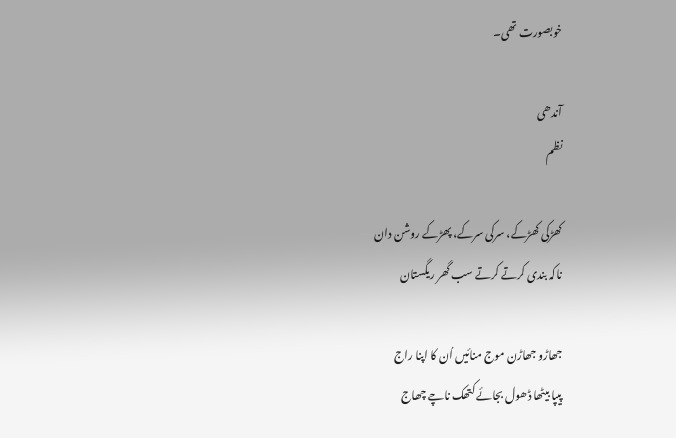خوبصورت تھی۔

آندھی
نظم

کھڑکی کھڑکے، سرکی سرکے، پھڑکے روشن دان
ناکہ بندی کرتے کرتے سب گھر ریگستان

جھاڑو جھاڑن موج منائیں اُن کا اپنا راج
پیپا بیٹھا ڈھول بجائے کتھک ناچے چھاج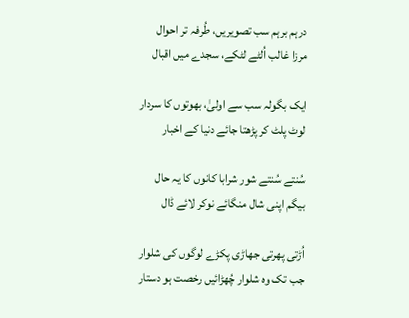درہم برہم سب تصویریں، طُرفہ تر احوال
مرزا غالب اُلٹے لٹکے، سجدے میں اقبال

ایک بگولہ سب سے اولیٰ، بھوتوں کا سردار
لوٹ پلٹ کر پڑھتا جائے دنیا کے اخبار

سُنتے سُنتے شور شرابا کانوں کا یہ حال
بیگم اپنی شال منگائے نوکر لائے ڈال

اُڑتی پھرتی جھاڑی پکڑے لوگوں کی شلوار
جب تک وہ شلوار چُھڑائیں رخصت ہو دستار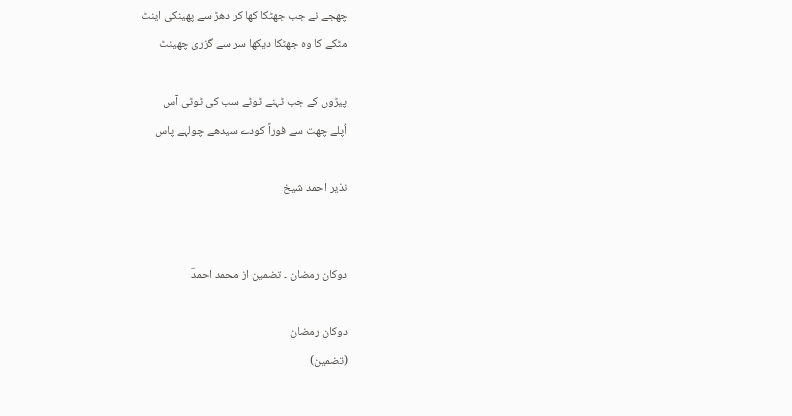چھجے نے جب جھٹکا کھا کر دھڑ سے پھینکی اینٹ
مٹکے کا وہ جھٹکا دیکھا سر سے گزری چھینٹ

پیڑوں کے جب ٹہنے ٹوٹے سب کی ٹوٹی آس
اُپلے چھت سے فوراً کودے سیدھے چولہے پاس

نذیر احمد شیخ


دوکان رمضان ۔ تضمین از محمد احمدؔ

دوکان رمضان
(تضمین)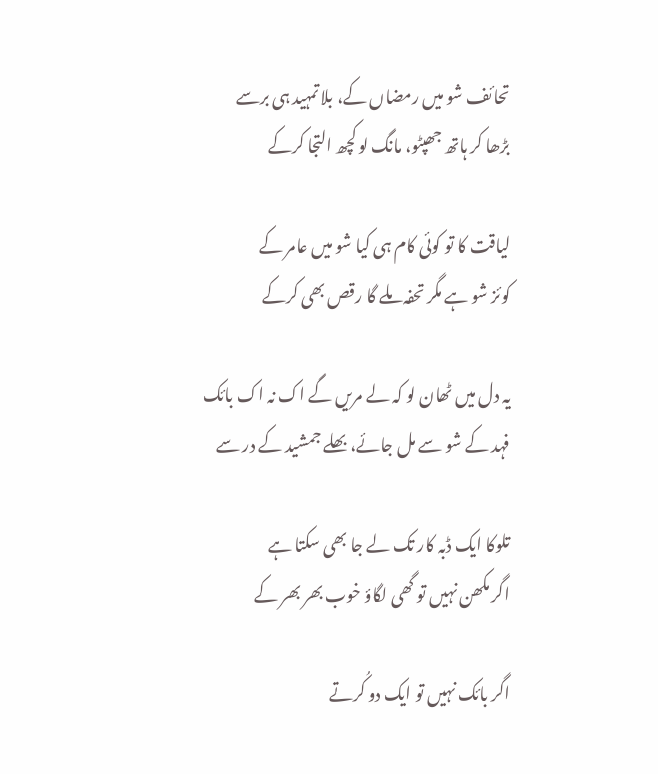تحائف شو میں رمضاں کے، بلا تمہید ہی برسے
بڑھا کر ہاتھ جھپٹو، مانگ لو کچھ التجا کرکے

لیاقت کا تو کوئی کام ہی کیا شو میں عامر کے
کوئز شو ہے مگر تحفہ ملے گا رقص بھی کرکے

یہ دل میں ٹھان لو کہ لے مریں گے اک نہ اک بائک
فہد کے شو سے مل جائے، بھلے جمشید کے در سے

تلوکا ایک ڈبہ کار تک لے جا بھی سکتا ہے
اگر مکھن نہیں تو گھی لگاؤ خوب بھر بھر کے

اگر بائک نہیں تو ایک دو کُرتے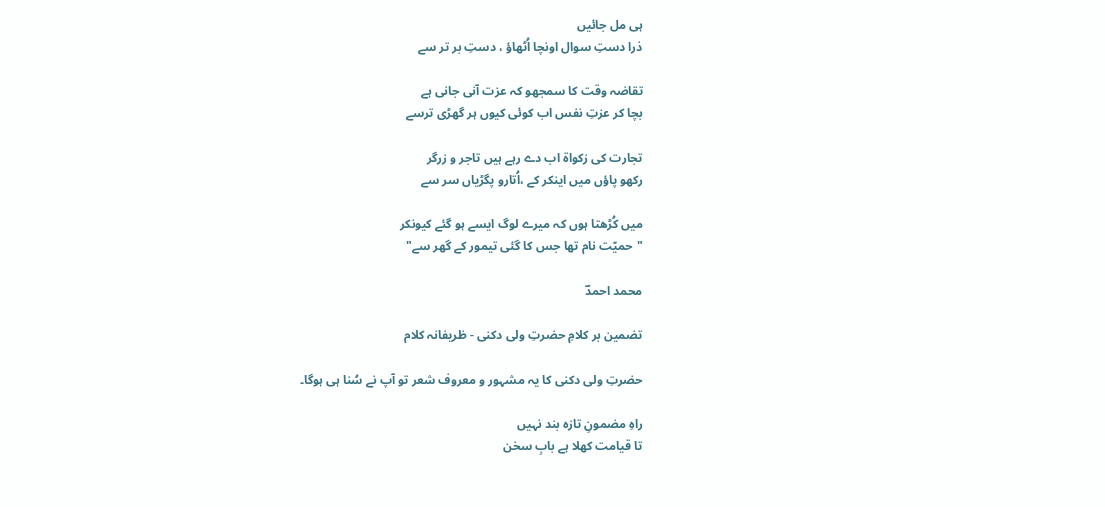ہی مل جائیں
ذرا دستِ سوال اونچا اُٹھاؤ ، دستِ بر تر سے

تقاضہ وقت کا سمجھو کہ عزت آنی جانی ہے
بچا کر عزتِ نفس اب کوئی کیوں ہر گھڑی ترسے

تجارت کی زکواۃ اب دے رہے ہیں تاجر و زرگر
رکھو پاؤں میں اینکر کے ،اُتارو پگڑیاں سر سے

میں کُڑھتا ہوں کہ میرے لوگ ایسے ہو گئے کیونکر
"حمیّت نام تھا جس کا گئی تیمور کے گھر سے"

محمد احمدؔ

تضمین بر کلامِ حضرتِ ولی دکنی - ظریفانہ کلام

حضرتِ ولی دکنی کا یہ مشہور و معروف شعر تو آپ نے سُنا ہی ہوگا۔

راہِ مضمونِ تازہ بند نہیں
تا قیامت کھلا ہے بابِ سخن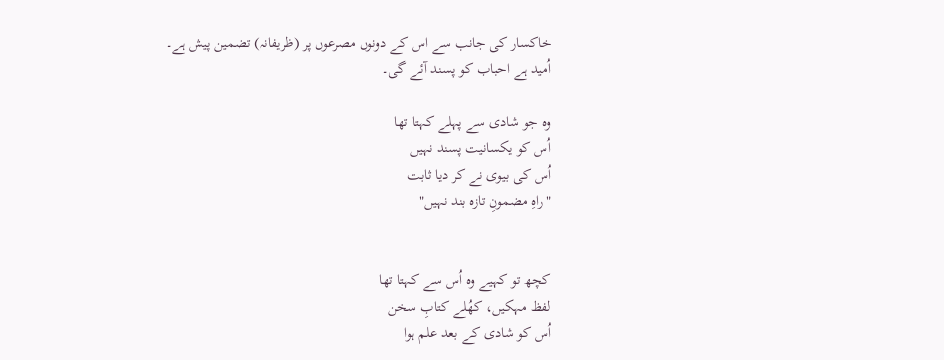خاکسار کی جانب سے اس کے دونوں مصرعوں پر (ظریفانہ) تضمین پیش ہے۔
اُمید ہے احباب کو پسند آئے گی۔

وہ جو شادی سے پہلے کہتا تھا
اُس کو یکسانیت پسند نہیں
اُس کی بیوی نے کر دیا ثابت
"راہِ مضمونِ تازہ بند نہیں"


کچھ تو کہیے وہ اُس سے کہتا تھا
لفظ مہکیں، کھُلے کتابِ سخن
اُس کو شادی کے بعد علم ہوا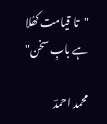"تا قیامت کھُلا ہے بابِ سخن"

محمد احمدؔ